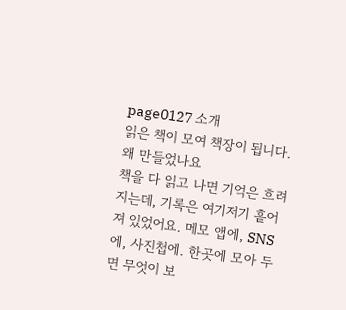page0127 소개
읽은 책이 모여 책장이 됩니다.
왜 만들었나요
책을 다 읽고 나면 기억은 흐려지는데, 기록은 여기저기 흩어져 있었어요. 메모 앱에, SNS에, 사진첩에. 한곳에 모아 두면 무엇이 보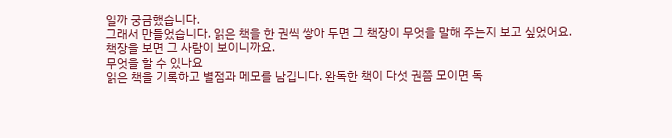일까 궁금했습니다.
그래서 만들었습니다. 읽은 책을 한 권씩 쌓아 두면 그 책장이 무엇을 말해 주는지 보고 싶었어요. 책장을 보면 그 사람이 보이니까요.
무엇을 할 수 있나요
읽은 책을 기록하고 별점과 메모를 남깁니다. 완독한 책이 다섯 권쯤 모이면 독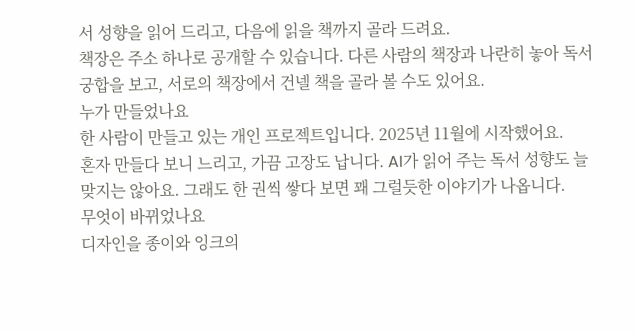서 성향을 읽어 드리고, 다음에 읽을 책까지 골라 드려요.
책장은 주소 하나로 공개할 수 있습니다. 다른 사람의 책장과 나란히 놓아 독서 궁합을 보고, 서로의 책장에서 건넬 책을 골라 볼 수도 있어요.
누가 만들었나요
한 사람이 만들고 있는 개인 프로젝트입니다. 2025년 11월에 시작했어요.
혼자 만들다 보니 느리고, 가끔 고장도 납니다. AI가 읽어 주는 독서 성향도 늘 맞지는 않아요. 그래도 한 권씩 쌓다 보면 꽤 그럴듯한 이야기가 나옵니다.
무엇이 바뀌었나요
디자인을 종이와 잉크의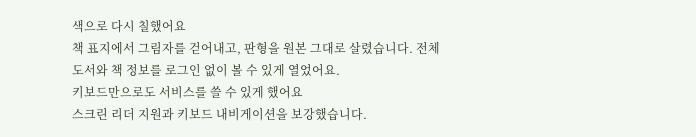색으로 다시 칠했어요
책 표지에서 그림자를 걷어내고, 판형을 원본 그대로 살렸습니다. 전체 도서와 책 정보를 로그인 없이 볼 수 있게 열었어요.
키보드만으로도 서비스를 쓸 수 있게 했어요
스크린 리더 지원과 키보드 내비게이션을 보강했습니다.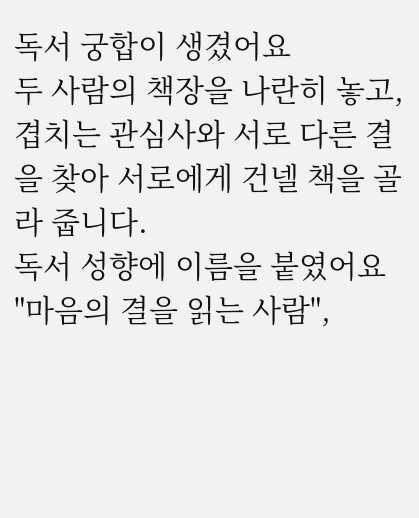독서 궁합이 생겼어요
두 사람의 책장을 나란히 놓고, 겹치는 관심사와 서로 다른 결을 찾아 서로에게 건넬 책을 골라 줍니다.
독서 성향에 이름을 붙였어요
"마음의 결을 읽는 사람",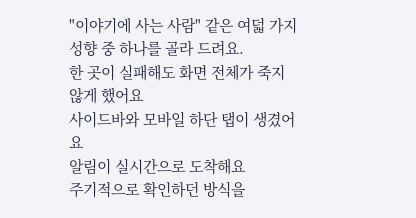"이야기에 사는 사람" 같은 여덟 가지 성향 중 하나를 골라 드려요.
한 곳이 실패해도 화면 전체가 죽지 않게 했어요
사이드바와 모바일 하단 탭이 생겼어요
알림이 실시간으로 도착해요
주기적으로 확인하던 방식을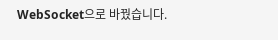WebSocket으로 바꿨습니다.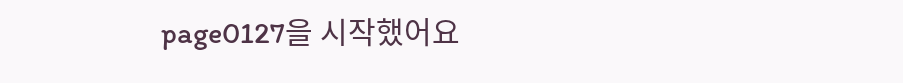page0127을 시작했어요